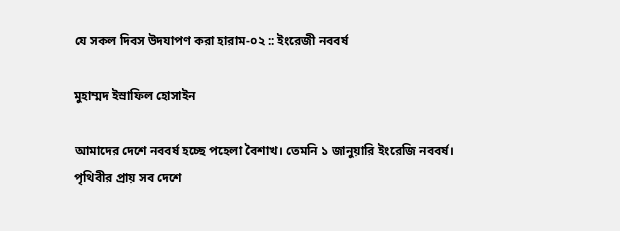যে সকল দিবস উদযাপণ করা হারাম-০২ :: ইংরেজী নববর্ষ

মুহাম্মদ ইস্রাফিল হোসাইন

আমাদের দেশে নববর্ষ হচ্ছে পহেলা বৈশাখ। তেমনি ১ জানুয়ারি ইংরেজি নববর্ষ। পৃথিবীর প্রায় সব দেশে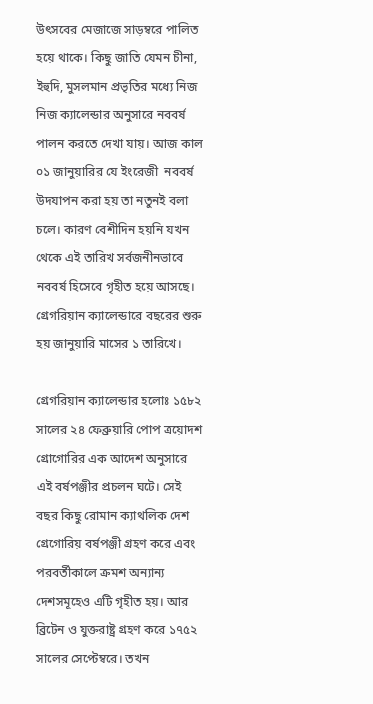উৎসবের মেজাজে সাড়ম্বরে পালিত হয়ে থাকে। কিছু জাতি যেমন চীনা, ইহুদি, মুসলমান প্রভৃতির মধ্যে নিজ নিজ ক্যালেন্ডার অনুসারে নববর্ষ পালন করতে দেখা যায়। আজ কাল ০১ জানুয়ারির যে ইংরেজী  নববর্ষ উদযাপন করা হয় তা নতুনই বলা চলে। কারণ বেশীদিন হয়নি যখন থেকে এই তারিখ সর্বজনীনভাবে নববর্ষ হিসেবে গৃহীত হয়ে আসছে। গ্রেগরিয়ান ক্যালেন্ডারে বছরের শুরু হয় জানুয়ারি মাসের ১ তারিখে।

গ্রেগরিয়ান ক্যালেন্ডার হলোঃ ১৫৮২ সালের ২৪ ফেব্রুয়ারি পোপ ত্রয়োদশ গ্রোগোরির এক আদেশ অনুসারে এই বর্ষপঞ্জীর প্রচলন ঘটে। সেই বছর কিছু রোমান ক্যাথলিক দেশ গ্রেগোরিয় বর্ষপঞ্জী গ্রহণ করে এবং পরবর্তীকালে ক্রমশ অন্যান্য দেশসমূহেও এটি গৃহীত হয়। আর ব্রিটেন ও যুক্তরাষ্ট্র গ্রহণ করে ১৭৫২ সালের সেপ্টেম্বরে। তখন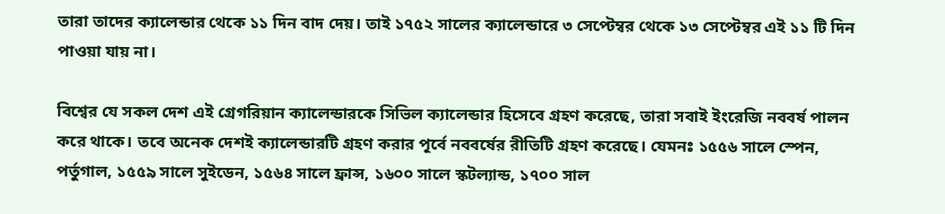তারা তাদের ক্যালেন্ডার থেকে ১১ দিন বাদ দেয়। তাই ১৭৫২ সালের ক্যালেন্ডারে ৩ সেপ্টেম্বর থেকে ১৩ সেপ্টেম্বর এই ১১ টি দিন পাওয়া যায় না।

বিশ্বের যে সকল দেশ এই গ্রেগরিয়ান ক্যালেন্ডারকে সিভিল ক্যালেন্ডার হিসেবে গ্রহণ করেছে, তারা সবাই ইংরেজি নববর্ষ পালন করে থাকে। তবে অনেক দেশই ক্যালেন্ডারটি গ্রহণ করার পূর্বে নববর্ষের রীতিটি গ্রহণ করেছে। যেমনঃ ১৫৫৬ সালে স্পেন, পর্তুগাল, ১৫৫৯ সালে সুইডেন, ১৫৬৪ সালে ফ্রান্স, ১৬০০ সালে স্কটল্যান্ড, ১৭০০ সাল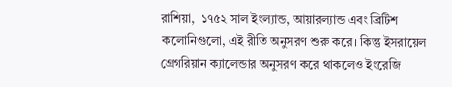রাশিয়া,  ১৭৫২ সাল ইংল্যান্ড, আয়ারল্যান্ড এবং ব্রিটিশ কলোনিগুলো, এই রীতি অনুসরণ শুরু করে। কিন্তু ইসরায়েল গ্রেগরিয়ান ক্যালেন্ডার অনুসরণ করে থাকলেও ইংরেজি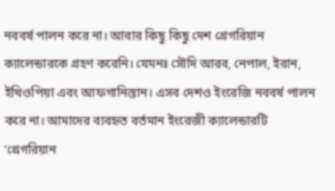নববর্ষ পালন করে না। আবার কিছু কিছু দেশ গ্রেগরিয়ান ক্যালেন্ডারকে গ্রহণ করেনি। যেমনঃ সৌদি আরব, নেপাল, ইরান, ইথিওপিয়া এবং আফগানিস্তান। এসব দেশও ইংরেজি নববর্ষ পালন করে না। আমাদের ব্যবহৃত বর্তমান ইংরেজী ক্যালেন্ডারটি ‘গ্রেগরিয়ান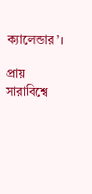ক্যালেন্ডার’।

প্রায় সারাবিশ্বে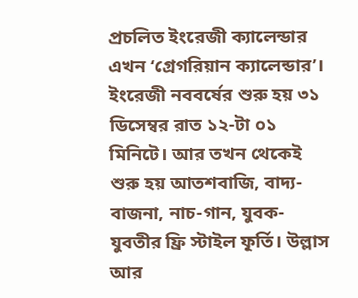প্রচলিত ইংরেজী ক্যালেন্ডার এখন ‘গ্রেগরিয়ান ক্যালেন্ডার’। ইংরেজী নববর্ষের শুরু হয় ৩১ ডিসেম্বর রাত ১২-টা ০১ মিনিটে। আর তখন থেকেই শুরু হয় আতশবাজি, বাদ্য-বাজনা, নাচ-গান, যুবক-যুবতীর ফ্রি স্টাইল ফূর্তি। উল্লাস আর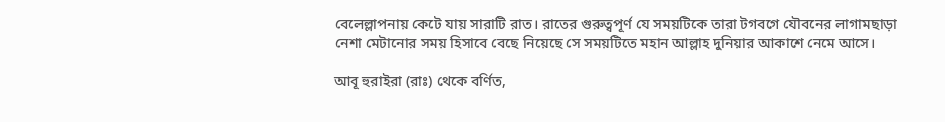বেলেল্লাপনায় কেটে যায় সারাটি রাত। রাতের গুরুত্বপূর্ণ যে সময়টিকে তারা টগবগে যৌবনের লাগামছাড়া নেশা মেটানোর সময় হিসাবে বেছে নিয়েছে সে সময়টিতে মহান আল্লাহ দুনিয়ার আকাশে নেমে আসে।

আবূ হুরাইরা (রাঃ) থেকে বর্ণিত,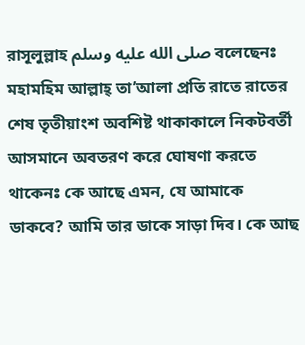রাসূলুল্লাহ صلى الله عليه وسلم বলেছেনঃ মহামহিম আল্লাহ্ তা’আলা প্রতি রাতে রাতের শেষ তৃতীয়াংশ অবশিষ্ট থাকাকালে নিকটবর্তী আসমানে অবতরণ করে ঘোষণা করতে থাকেনঃ কে আছে এমন, যে আমাকে ডাকবে? আমি তার ডাকে সাড়া দিব। কে আছ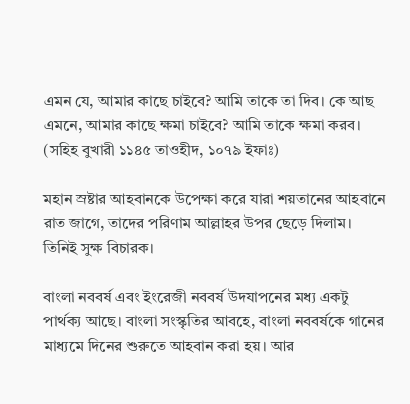এমন যে, আমার কাছে চাইবে? আমি তাকে তা দিব। কে আছ এমনে, আমার কাছে ক্ষমা চাইবে? আমি তাকে ক্ষমা করব। (সহিহ বুখারী ১১৪৫ তাওহীদ, ১০৭৯ ইফাঃ)

মহান স্রষ্টার আহবানকে উপেক্ষা করে যারা শয়তানের আহবানে রাত জাগে, তাদের পরিণাম আল্লাহর উপর ছেড়ে দিলাম। তিনিই সুক্ষ বিচারক।

বাংলা নববর্ষ এবং ইংরেজী নববর্ষ উদযাপনের মধ্য একটু পার্থক্য আছে। বাংলা সংস্কৃতির আবহে, বাংলা নববর্ষকে গানের মাধ্যমে দিনের শুরুতে আহবান করা হয়। আর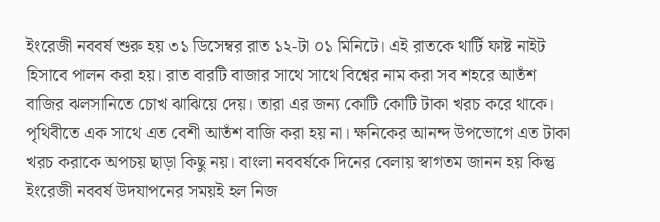ইংরেজী নববর্ষ শুরু হয় ৩১ ডিসেম্বর রাত ১২-টা ০১ মিনিটে। এই রাতকে থার্টি ফাষ্ট নাইট হিসাবে পালন করা হয়। রাত বারটি বাজার সাথে সাথে বিশ্বের নাম করা সব শহরে আতঁশ বাজির ঝলসানিতে চোখ ঝাঝিয়ে দেয়। তারা এর জন্য কোটি কোটি টাকা খরচ করে থাকে। পৃথিবীতে এক সাথে এত বেশী আতঁশ বাজি করা হয় না। ক্ষনিকের আনন্দ উপভোগে এত টাকা খরচ করাকে অপচয় ছাড়া কিছু নয়। বাংলা নববর্ষকে দিনের বেলায় স্বাগতম জানন হয় কিন্তু ইংরেজী নববর্ষ উদযাপনের সময়ই হল নিজ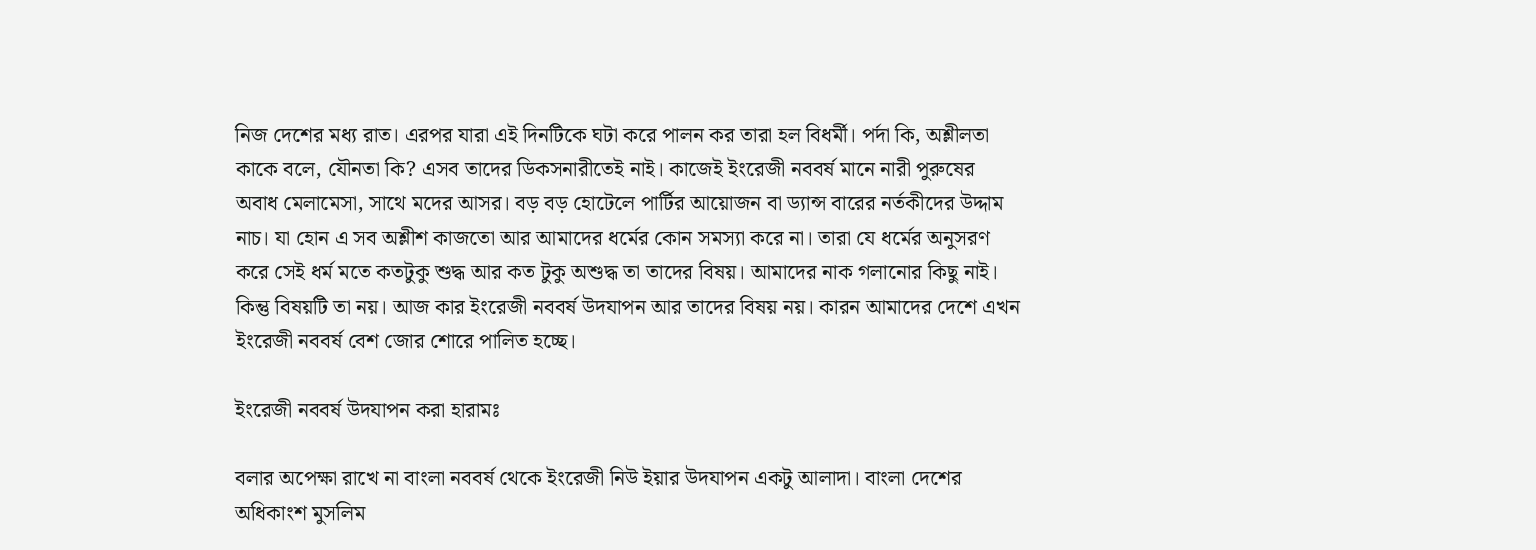নিজ দেশের মধ্য রাত। এরপর যারা এই দিনটিকে ঘটা করে পালন কর তারা হল বিধর্মী। পর্দা কি, অশ্লীলতা কাকে বলে, যৌনতা কি? এসব তাদের ডিকসনারীতেই নাই। কাজেই ইংরেজী নববর্ষ মানে নারী পুরুষের অবাধ মেলামেসা, সাথে মদের আসর। বড় বড় হোটেলে পার্টির আয়োজন বা ড্যান্স বারের নর্তকীদের উদ্দাম নাচ। যা হোন এ সব অশ্লীশ কাজতো আর আমাদের ধর্মের কোন সমস্যা করে না। তারা যে ধর্মের অনুসরণ করে সেই ধর্ম মতে কতটুকু শুদ্ধ আর কত টুকু অশুদ্ধ তা তাদের বিষয়। আমাদের নাক গলানোর কিছু নাই। কিন্তু বিষয়টি তা নয়। আজ কার ইংরেজী নববর্ষ উদযাপন আর তাদের বিষয় নয়। কারন আমাদের দেশে এখন ইংরেজী নববর্ষ বেশ জোর শোরে পালিত হচ্ছে।

ইংরেজী নববর্ষ উদযাপন করা হারামঃ

বলার অপেক্ষা রাখে না বাংলা নববর্ষ থেকে ইংরেজী নিউ ইয়ার উদযাপন একটু আলাদা। বাংলা দেশের অধিকাংশ মুসলিম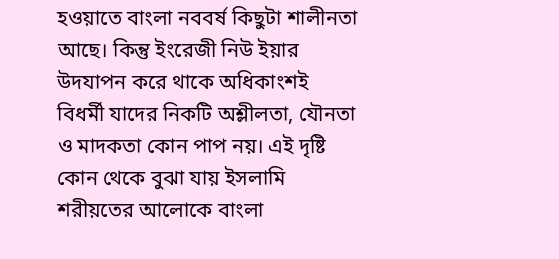হওয়াতে বাংলা নববর্ষ কিছুটা শালীনতা আছে। কিন্তু ইংরেজী নিউ ইয়ার উদযাপন করে থাকে অধিকাংশই বিধর্মী যাদের নিকটি অশ্লীলতা, যৌনতা ও মাদকতা কোন পাপ নয়। এই দৃষ্টি কোন থেকে বুঝা যায় ইসলামি শরীয়তের আলোকে বাংলা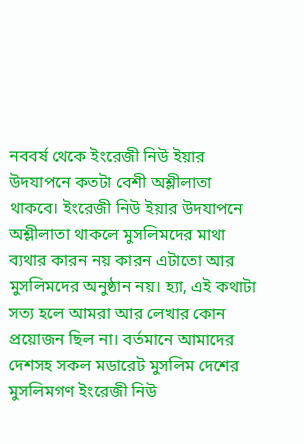নববর্ষ থেকে ইংরেজী নিউ ইয়ার উদযাপনে কতটা বেশী অশ্লীলাতা থাকবে। ইংরেজী নিউ ইয়ার উদযাপনে অশ্লীলাতা থাকলে মুসলিমদের মাথা ব্যথার কারন নয় কারন এটাতো আর মুসলিমদের অনুষ্ঠান নয়। হ্যা, এই কথাটা সত্য হলে আমরা আর লেখার কোন প্রয়োজন ছিল না। বর্তমানে আমাদের দেশসহ সকল মডারেট মুসলিম দেশের মুসলিমগণ ইংরেজী নিউ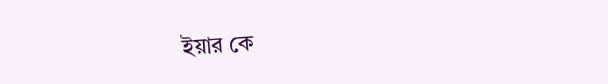ইয়ার কে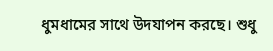ধুমধামের সাথে উদযাপন করছে। শুধু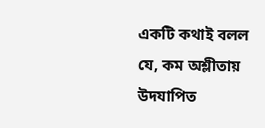একটি কথাই বলল যে, কম অশ্লীতায় উদযাপিত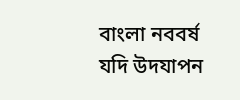বাংলা নববর্ষ যদি উদযাপন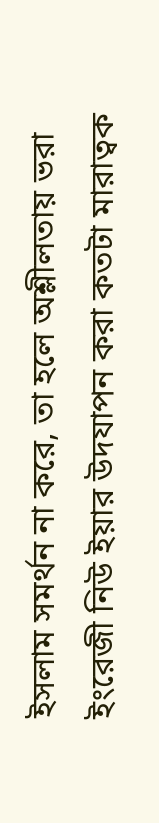ইসলাম সমর্থন না করে, তা হলে অশ্লীলতায় ভরা ইংরেজী নিউ ইয়ার উদযাপন করা কতটা মারাত্বক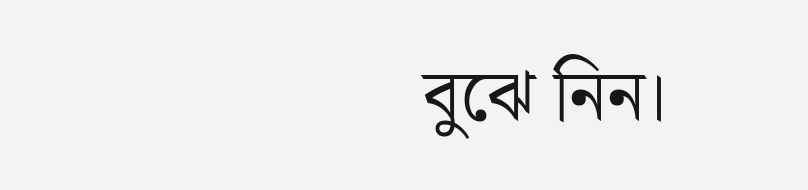বুঝে নিন।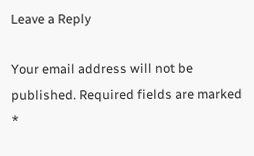Leave a Reply

Your email address will not be published. Required fields are marked *